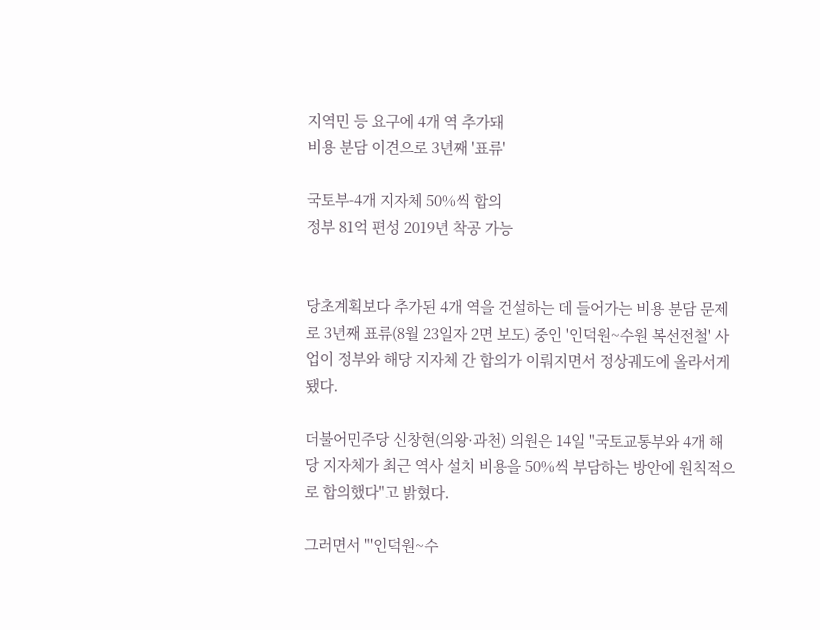지역민 등 요구에 4개 역 추가돼
비용 분담 이견으로 3년째 '표류'

국토부-4개 지자체 50%씩 합의
정부 81억 편성 2019년 착공 가능


당초계획보다 추가된 4개 역을 건설하는 데 들어가는 비용 분담 문제로 3년째 표류(8월 23일자 2면 보도) 중인 '인덕원~수원 복선전철' 사업이 정부와 해당 지자체 간 합의가 이뤄지면서 정상궤도에 올라서게 됐다.

더불어민주당 신창현(의왕·과천) 의원은 14일 "국토교통부와 4개 해당 지자체가 최근 역사 설치 비용을 50%씩 부담하는 방안에 원칙적으로 합의했다"고 밝혔다.

그러면서 "'인덕원~수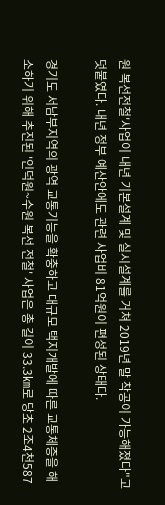원 복선전철'사업이 내년 기본설계 및 실시설계를 거쳐 2019년 말 착공이 가능해졌다"고 덧붙였다. 내년 정부 예산안에도 관련 사업비 81억원이 편성된 상태다.

경기도 서남부지역의 광역 교통기능을 확충하고 대규모 택지개발에 따른 교통체증을 해소하기 위해 추진된 '인덕원~수원 복선 전철' 사업은 총 길이 33.3㎞로 당초 2조4천587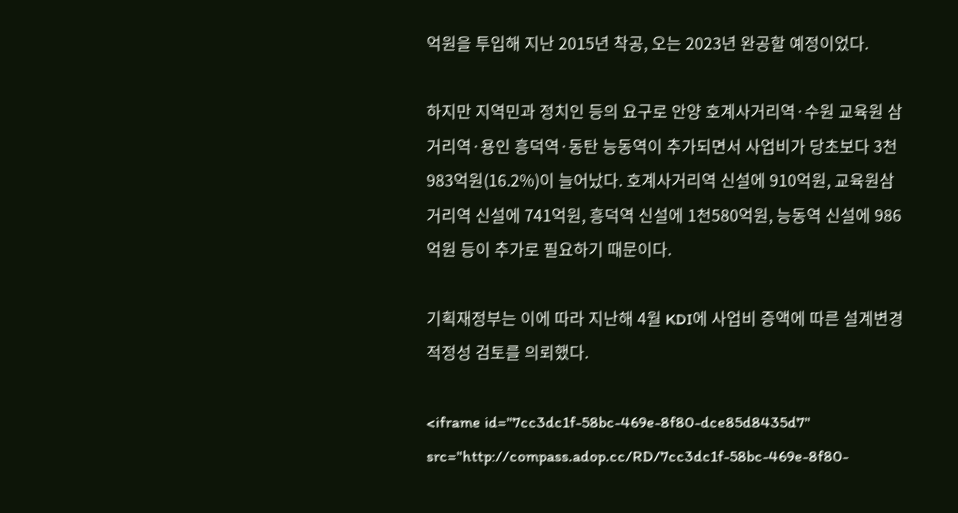억원을 투입해 지난 2015년 착공, 오는 2023년 완공할 예정이었다.

하지만 지역민과 정치인 등의 요구로 안양 호계사거리역·수원 교육원 삼거리역·용인 흥덕역·동탄 능동역이 추가되면서 사업비가 당초보다 3천983억원(16.2%)이 늘어났다. 호계사거리역 신설에 910억원, 교육원삼거리역 신설에 741억원, 흥덕역 신설에 1천580억원, 능동역 신설에 986억원 등이 추가로 필요하기 때문이다.

기획재정부는 이에 따라 지난해 4월 KDI에 사업비 증액에 따른 설계변경 적정성 검토를 의뢰했다.

<iframe id="7cc3dc1f-58bc-469e-8f80-dce85d8435d7" src="http://compass.adop.cc/RD/7cc3dc1f-58bc-469e-8f80-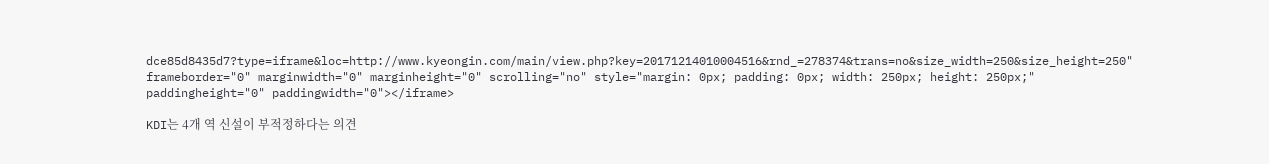dce85d8435d7?type=iframe&loc=http://www.kyeongin.com/main/view.php?key=20171214010004516&rnd_=278374&trans=no&size_width=250&size_height=250" frameborder="0" marginwidth="0" marginheight="0" scrolling="no" style="margin: 0px; padding: 0px; width: 250px; height: 250px;" paddingheight="0" paddingwidth="0"></iframe>

KDI는 4개 역 신설이 부적정하다는 의견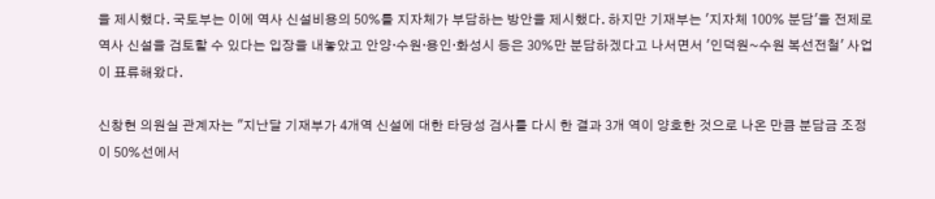을 제시했다. 국토부는 이에 역사 신설비용의 50%를 지자체가 부담하는 방안을 제시했다. 하지만 기재부는 '지자체 100% 분담'을 전제로 역사 신설을 검토할 수 있다는 입장을 내놓았고 안양·수원·용인·화성시 등은 30%만 분담하겠다고 나서면서 '인덕원~수원 복선전철' 사업이 표류해왔다.

신창현 의원실 관계자는 "지난달 기재부가 4개역 신설에 대한 타당성 검사를 다시 한 결과 3개 역이 양호한 것으로 나온 만큼 분담금 조정이 50%선에서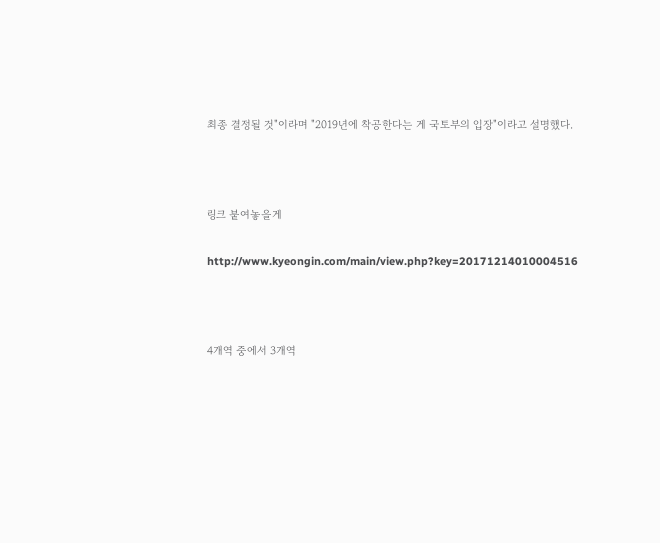최종 결정될 것"이라며 "2019년에 착공한다는 게 국토부의 입장"이라고 설명했다.



링크 붙여놓을게

http://www.kyeongin.com/main/view.php?key=20171214010004516



4개역 중에서 3개역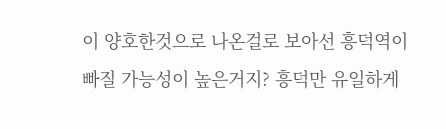이 양호한것으로 나온걸로 보아선 흥덕역이 빠질 가능성이 높은거지? 흥덕만 유일하게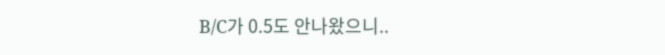B/C가 0.5도 안나왔으니..